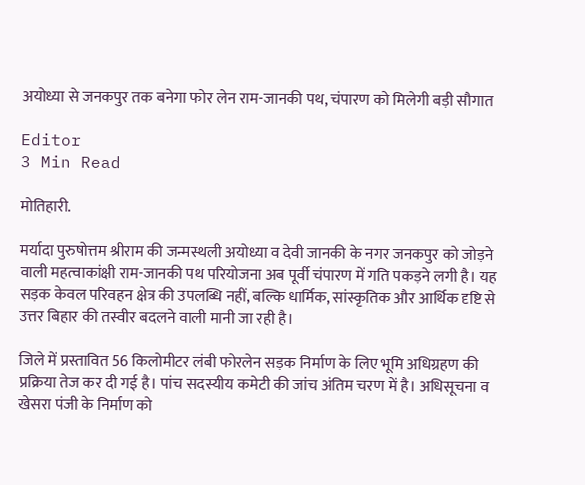अयोध्या से जनकपुर तक बनेगा फोर लेन राम-जानकी पथ, चंपारण को मिलेगी बड़ी सौगात

Editor
3 Min Read

मोतिहारी.

मर्यादा पुरुषोत्तम श्रीराम की जन्मस्थली अयोध्या व देवी जानकी के नगर जनकपुर को जोड़ने वाली महत्वाकांक्षी राम-जानकी पथ परियोजना अब पूर्वी चंपारण में गति पकड़ने लगी है। यह सड़क केवल परिवहन क्षेत्र की उपलब्धि नहीं, बल्कि धार्मिक, सांस्कृतिक और आर्थिक दृष्टि से उत्तर बिहार की तस्वीर बदलने वाली मानी जा रही है।

जिले में प्रस्तावित 56 किलोमीटर लंबी फोरलेन सड़क निर्माण के लिए भूमि अधिग्रहण की प्रक्रिया तेज कर दी गई है। पांच सदस्यीय कमेटी की जांच अंतिम चरण में है। अधिसूचना व खेसरा पंजी के निर्माण को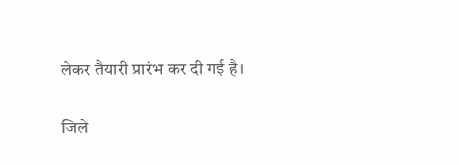लेकर तैयारी प्रारंभ कर दी गई है।

जिले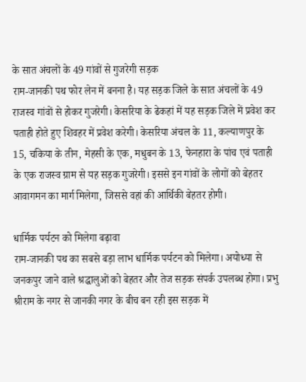के सात अंचलों के 49 गांवों से गुजरेगी सड़क
राम-जानकी पथ फोर लेन में बनना है। यह सड़क जिले के सात अंचलों के 49 राजस्व गांवों से होकर गुजरेगी। केसरिया के ढेकहां में यह सड़क जिले में प्रवेश कर पताही होते हुए शिवहर में प्रवेश करेगी। केसरिया अंचल के 11, कल्याणपुर के 15, चकिया के तीन, मेहसी के एक, मधुबन के 13, फेनहारा के पांच एवं पताही के एक राजस्व ग्राम से यह सड़क गुजरेगी। इससे इन गांवों के लोगों को बेहतर आवागमन का मार्ग मिलेगा, जिससे वहां की आर्थिकी बेहतर होगी।

धार्मिक पर्यटन को मिलेगा बढ़ावा
राम-जानकी पथ का सबसे बड़ा लाभ धार्मिक पर्यटन को मिलेगा। अयोध्या से जनकपुर जाने वाले श्रद्धालुओं को बेहतर और तेज सड़क संपर्क उपलब्ध होगा। प्रभु श्रीराम के नगर से जानकी नगर के बीच बन रही इस सड़क में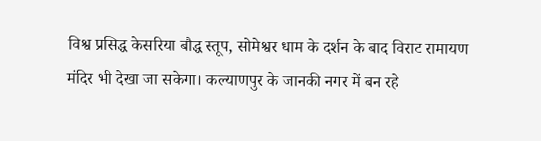विश्व प्रसिद्ध केसरिया बौद्ध स्तूप, सोमेश्वर धाम के दर्शन के बाद विराट रामायण मंदिर भी देखा जा सकेगा। कल्याणपुर के जानकी नगर में बन रहे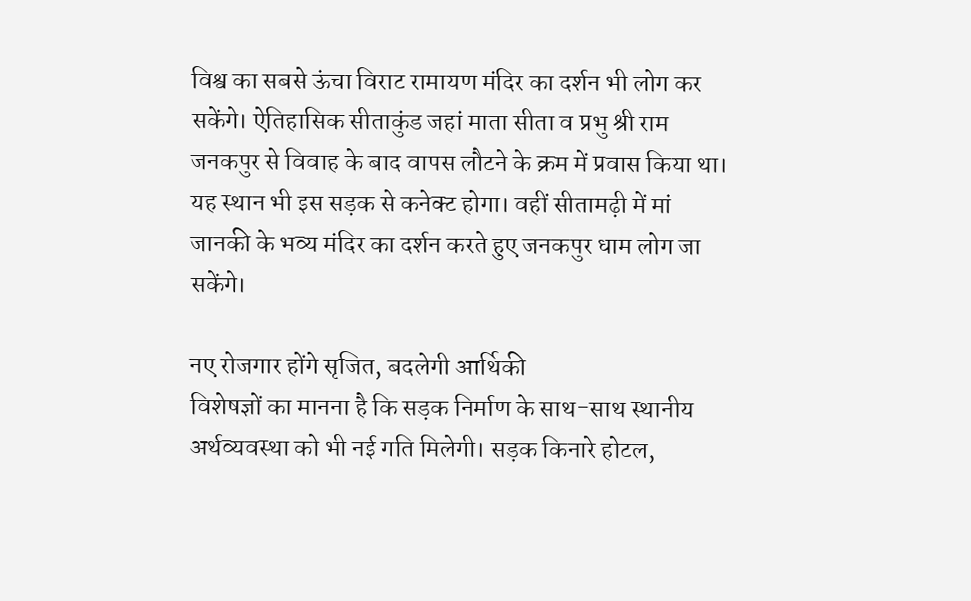विश्व का सबसे ऊंचा विराट रामायण मंदिर का दर्शन भी लोग कर सकेंगे। ऐतिहासिक सीताकुंड जहां माता सीता व प्रभु श्री राम जनकपुर से विवाह के बाद वापस लौटने के क्रम में प्रवास किया था। यह स्थान भी इस सड़क से कनेक्ट होगा। वहीं सीतामढ़ी में मां जानकी के भव्य मंदिर का दर्शन करते हुए जनकपुर धाम लोग जा सकेंगे।

नए रोजगार होंगे सृजित, बदलेगी आर्थिकी
विशेषज्ञों का मानना है कि सड़क निर्माण के साथ-साथ स्थानीय अर्थव्यवस्था को भी नई गति मिलेगी। सड़क किनारे होटल,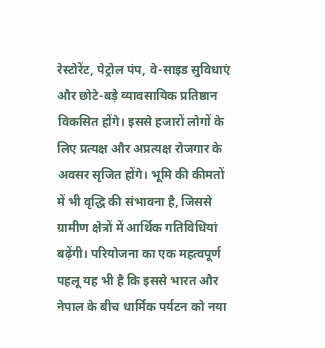रेस्टोरेंट, पेट्रोल पंप, वे-साइड सुविधाएं और छोटे-बड़े व्यावसायिक प्रतिष्ठान विकसित होंगे। इससे हजारों लोगों के लिए प्रत्यक्ष और अप्रत्यक्ष रोजगार के अवसर सृजित होंगे। भूमि की कीमतों में भी वृद्धि की संभावना है, जिससे ग्रामीण क्षेत्रों में आर्थिक गतिविधियां बढ़ेंगी। परियोजना का एक महत्वपूर्ण पहलू यह भी है कि इससे भारत और नेपाल के बीच धार्मिक पर्यटन को नया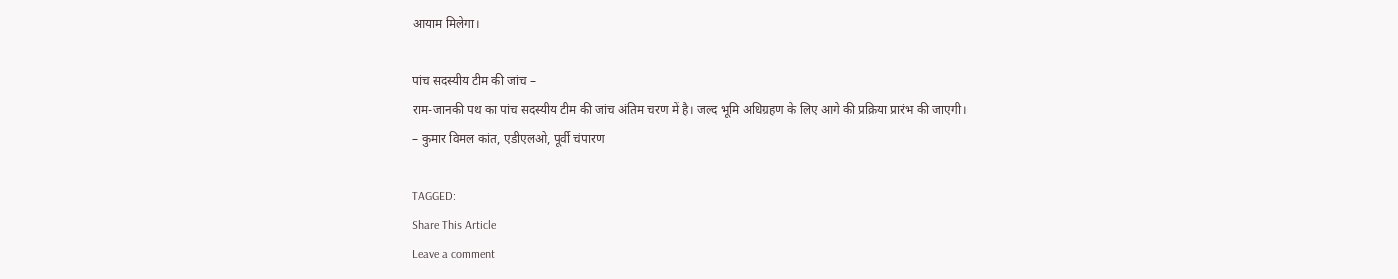आयाम मिलेगा।

पांच सदस्यीय टीम की जांच –
राम-जानकी पथ का पांच सदस्यीय टीम की जांच अंतिम चरण में है। जल्द भूमि अधिग्रहण के लिए आगे की प्रक्रिया प्रारंभ की जाएगी।
– कुमार विमल कांत, एडीएलओ, पूर्वी चंपारण

TAGGED:
Share This Article
Leave a comment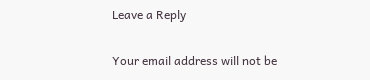Leave a Reply

Your email address will not be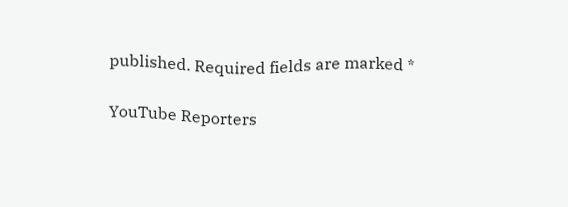published. Required fields are marked *

YouTube Reporters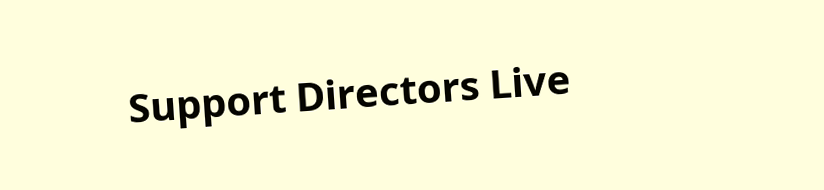Support Directors Live